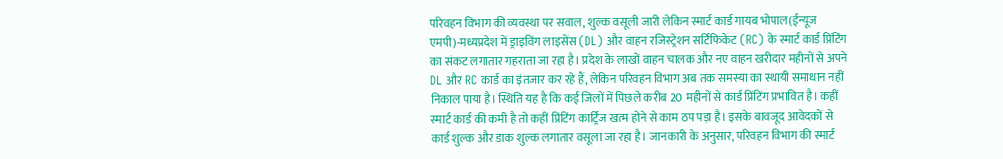परिवहन विभाग की व्यवस्था पर सवाल, शुल्क वसूली जारी लेकिन स्मार्ट कार्ड गायब भोपाल(ईन्यूज एमपी)-मध्यप्रदेश में ड्राइविंग लाइसेंस (DL) और वाहन रजिस्ट्रेशन सर्टिफिकेट (RC) के स्मार्ट कार्ड प्रिंटिंग का संकट लगातार गहराता जा रहा है। प्रदेश के लाखों वाहन चालक और नए वाहन खरीदार महीनों से अपने DL और RC कार्ड का इंतजार कर रहे हैं, लेकिन परिवहन विभाग अब तक समस्या का स्थायी समाधान नहीं निकाल पाया है। स्थिति यह है कि कई जिलों में पिछले करीब 20 महीनों से कार्ड प्रिंटिंग प्रभावित है। कहीं स्मार्ट कार्ड की कमी है तो कहीं प्रिंटिंग कार्ट्रिज खत्म होने से काम ठप पड़ा है। इसके बावजूद आवेदकों से कार्ड शुल्क और डाक शुल्क लगातार वसूला जा रहा है। जानकारी के अनुसार, परिवहन विभाग की स्मार्ट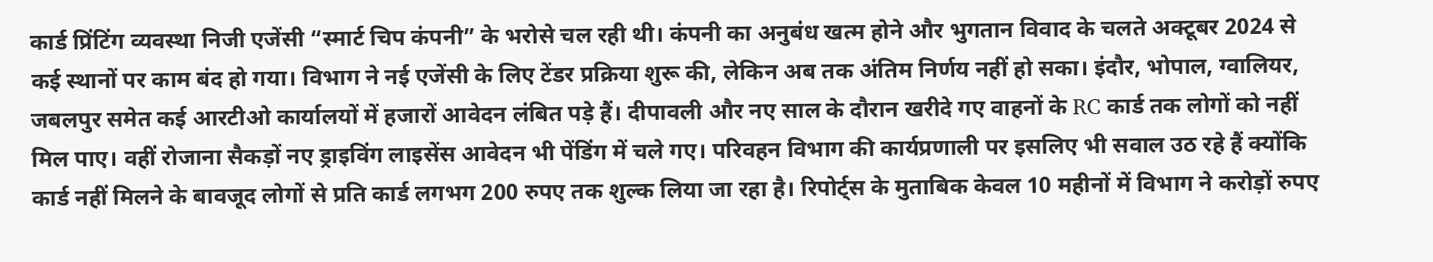कार्ड प्रिंटिंग व्यवस्था निजी एजेंसी “स्मार्ट चिप कंपनी” के भरोसे चल रही थी। कंपनी का अनुबंध खत्म होने और भुगतान विवाद के चलते अक्टूबर 2024 से कई स्थानों पर काम बंद हो गया। विभाग ने नई एजेंसी के लिए टेंडर प्रक्रिया शुरू की, लेकिन अब तक अंतिम निर्णय नहीं हो सका। इंदौर, भोपाल, ग्वालियर, जबलपुर समेत कई आरटीओ कार्यालयों में हजारों आवेदन लंबित पड़े हैं। दीपावली और नए साल के दौरान खरीदे गए वाहनों के RC कार्ड तक लोगों को नहीं मिल पाए। वहीं रोजाना सैकड़ों नए ड्राइविंग लाइसेंस आवेदन भी पेंडिंग में चले गए। परिवहन विभाग की कार्यप्रणाली पर इसलिए भी सवाल उठ रहे हैं क्योंकि कार्ड नहीं मिलने के बावजूद लोगों से प्रति कार्ड लगभग 200 रुपए तक शुल्क लिया जा रहा है। रिपोर्ट्स के मुताबिक केवल 10 महीनों में विभाग ने करोड़ों रुपए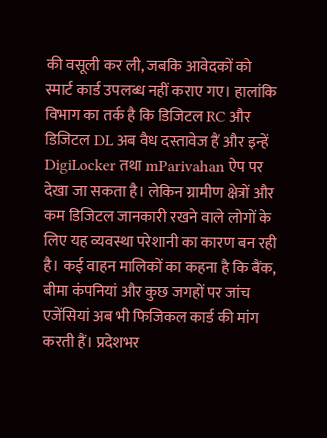की वसूली कर ली, जबकि आवेदकों को स्मार्ट कार्ड उपलब्ध नहीं कराए गए। हालांकि विभाग का तर्क है कि डिजिटल RC और डिजिटल DL अब वैध दस्तावेज हैं और इन्हें DigiLocker तथा mParivahan ऐप पर देखा जा सकता है। लेकिन ग्रामीण क्षेत्रों और कम डिजिटल जानकारी रखने वाले लोगों के लिए यह व्यवस्था परेशानी का कारण बन रही है। कई वाहन मालिकों का कहना है कि बैंक, बीमा कंपनियां और कुछ जगहों पर जांच एजेंसियां अब भी फिजिकल कार्ड की मांग करती हैं। प्रदेशभर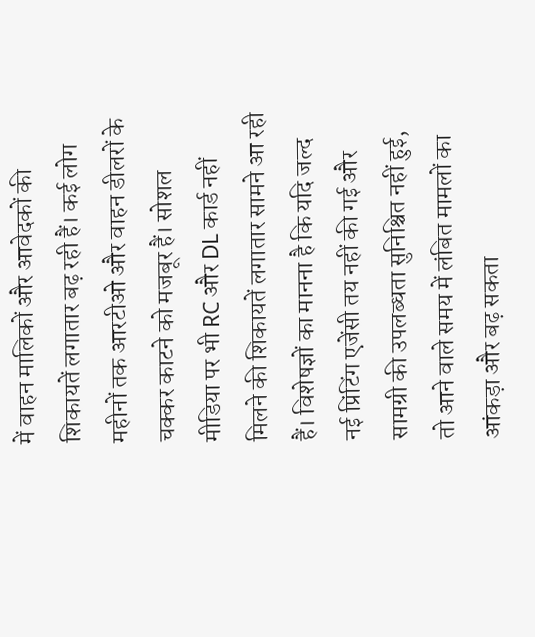में वाहन मालिकों और आवेदकों की शिकायतें लगातार बढ़ रही हैं। कई लोग महीनों तक आरटीओ और वाहन डीलरों के चक्कर काटने को मजबूर हैं। सोशल मीडिया पर भी RC और DL कार्ड नहीं मिलने की शिकायतें लगातार सामने आ रही हैं। विशेषज्ञों का मानना है कि यदि जल्द नई प्रिंटिंग एजेंसी तय नहीं की गई और सामग्री की उपलब्धता सुनिश्चित नहीं हुई, तो आने वाले समय में लंबित मामलों का आंकड़ा और बढ़ सकता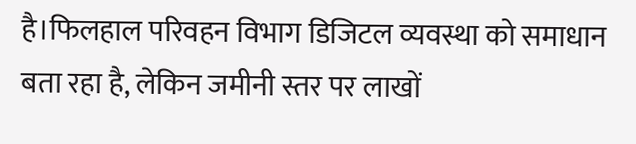है।फिलहाल परिवहन विभाग डिजिटल व्यवस्था को समाधान बता रहा है, लेकिन जमीनी स्तर पर लाखों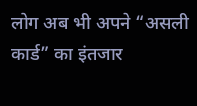लोग अब भी अपने “असली कार्ड” का इंतजार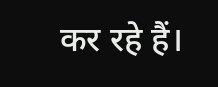कर रहे हैं।